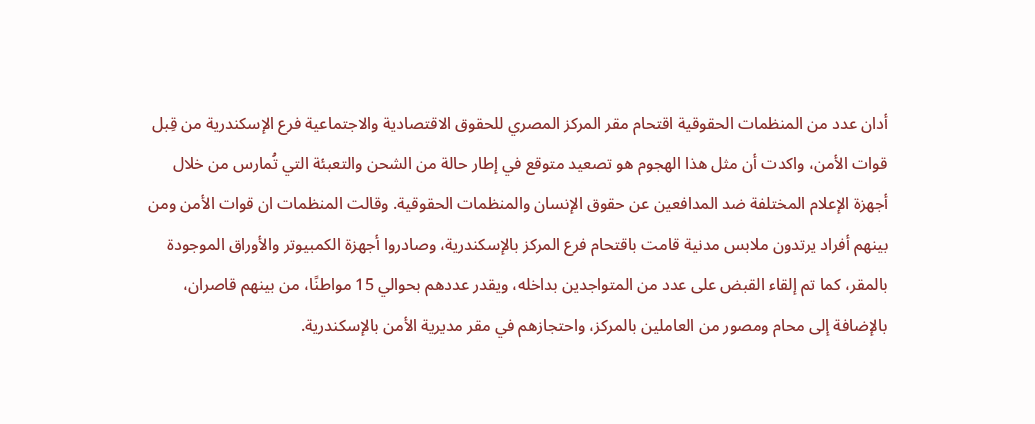أدان عدد من المنظمات الحقوقية اقتحام مقر المركز المصري للحقوق الاقتصادية والاجتماعية فرع الإسكندرية من قِبل قوات الأمن، واكدت أن مثل هذا الهجوم هو تصعيد متوقع في إطار حالة من الشحن والتعبئة التي تُمارس من خلال أجهزة الإعلام المختلفة ضد المدافعين عن حقوق الإنسان والمنظمات الحقوقية. وقالت المنظمات ان قوات الأمن ومن بينهم أفراد يرتدون ملابس مدنية قامت باقتحام فرع المركز بالإسكندرية، وصادروا أجهزة الكمبيوتر والأوراق الموجودة بالمقر، كما تم إلقاء القبض على عدد من المتواجدين بداخله، ويقدر عددهم بحوالي 15 مواطنًا، من بينهم قاصران، بالإضافة إلى محام ومصور من العاملين بالمركز، واحتجازهم في مقر مديرية الأمن بالإسكندرية.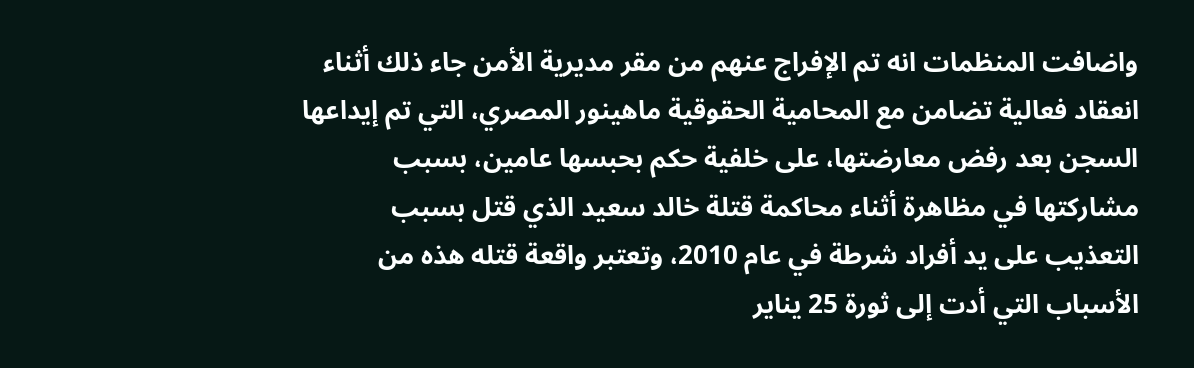واضافت المنظمات انه تم الإفراج عنهم من مقر مديرية الأمن جاء ذلك أثناء انعقاد فعالية تضامن مع المحامية الحقوقية ماهينور المصري، التي تم إيداعها السجن بعد رفض معارضتها، على خلفية حكم بحبسها عامين، بسبب مشاركتها في مظاهرة أثناء محاكمة قتلة خالد سعيد الذي قتل بسبب التعذيب على يد أفراد شرطة في عام 2010، وتعتبر واقعة قتله هذه من الأسباب التي أدت إلى ثورة 25 يناير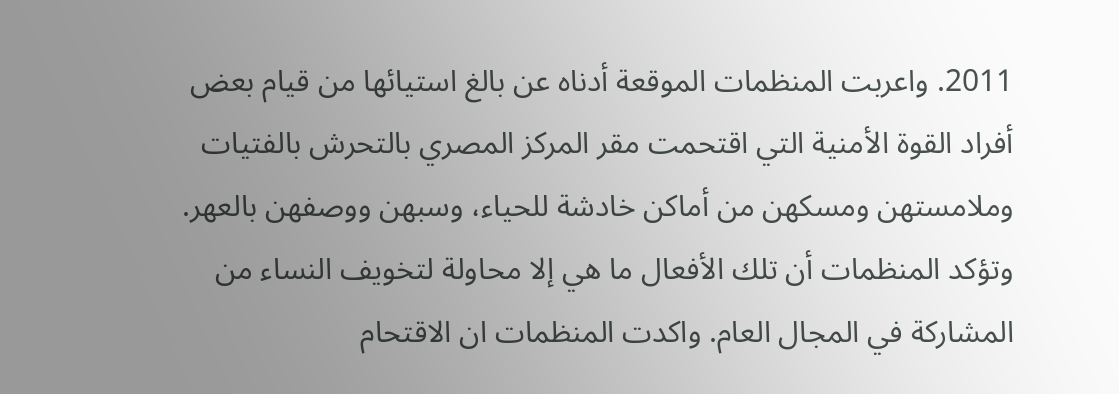2011. واعربت المنظمات الموقعة أدناه عن بالغ استيائها من قيام بعض أفراد القوة الأمنية التي اقتحمت مقر المركز المصري بالتحرش بالفتيات وملامستهن ومسكهن من أماكن خادشة للحياء، وسبهن ووصفهن بالعهر. وتؤكد المنظمات أن تلك الأفعال ما هي إلا محاولة لتخويف النساء من المشاركة في المجال العام. واكدت المنظمات ان الاقتحام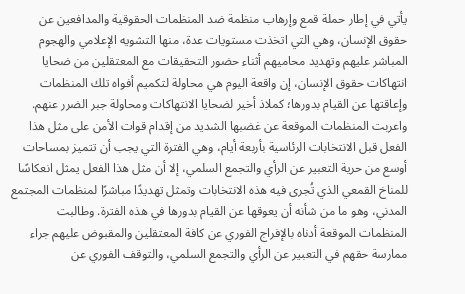يأتي في إطار حملة قمع وإرهاب منظمة ضد المنظمات الحقوقية والمدافعين عن حقوق الإنسان، وهي التي اتخذت مستويات عدة، منها التشويه الإعلامي والهجوم المباشر عليهم وتهديد محاميهم أثناء حضور التحقيقات مع المعتقلين من ضحايا انتهاكات حقوق الإنسان، إن واقعة اليوم هي محاولة لتكميم أفواه تلك المنظمات وإعاقتها عن القيام بدورها؛ كملاذ أخير لضحايا الانتهاكات ومحاولة جبر الضرر عنهم. واعربت المنظمات الموقعة عن غضبها الشديد من إقدام قوات الأمن على مثل هذا الفعل قبل الانتخابات الرئاسية بأربعة أيام، وهي الفترة التي يجب أن تتميز بمساحات أوسع من حرية التعبير عن الرأي والتجمع السلمي، إلا أن مثل هذا الفعل يمثل انعكاسًا للمناخ القمعي الذي تُجرى فيه هذه الانتخابات وتمثل تهديدًا مباشرًا لمنظمات المجتمع المدني، وهو ما من شأنه أن يعوقها عن القيام بدورها في هذه الفترة. وطالبت المنظمات الموقعة أدناه بالإفراج الفوري عن كافة المعتقلين والمقبوض عليهم جراء ممارسة حقهم في التعبير عن الرأي والتجمع السلمي، والتوقف الفوري عن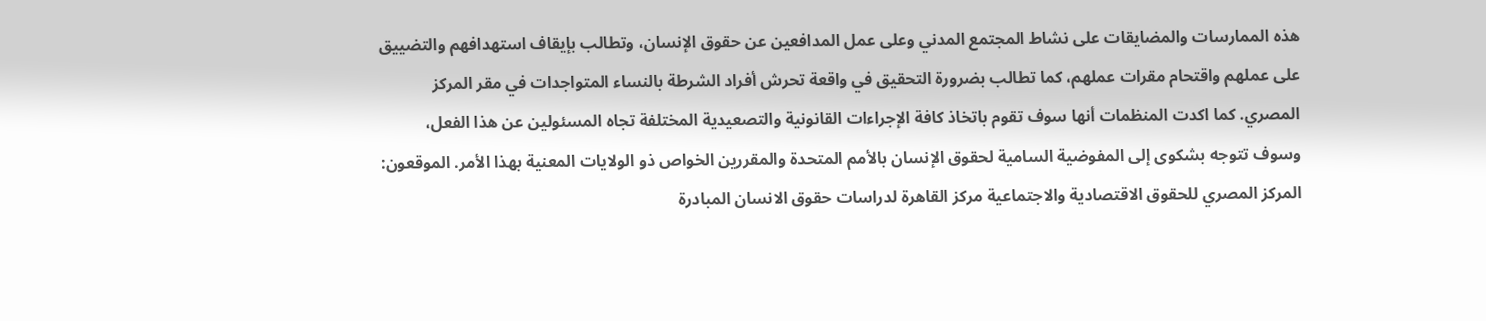هذه الممارسات والمضايقات على نشاط المجتمع المدني وعلى عمل المدافعين عن حقوق الإنسان، وتطالب بإيقاف استهدافهم والتضييق على عملهم واقتحام مقرات عملهم، كما تطالب بضرورة التحقيق في واقعة تحرش أفراد الشرطة بالنساء المتواجدات في مقر المركز المصري. كما اكدت المنظمات أنها سوف تقوم باتخاذ كافة الإجراءات القانونية والتصعيدية المختلفة تجاه المسئولين عن هذا الفعل، وسوف تتوجه بشكوى إلى المفوضية السامية لحقوق الإنسان بالأمم المتحدة والمقررين الخواص ذو الولايات المعنية بهذا الأمر. الموقعون: المركز المصري للحقوق الاقتصادية والاجتماعية مركز القاهرة لدراسات حقوق الانسان المبادرة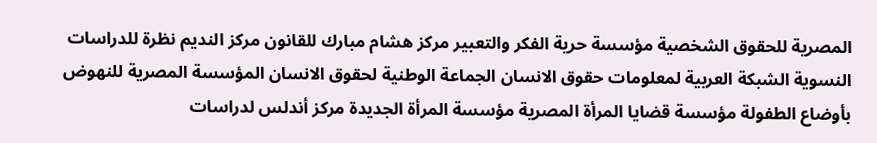المصرية للحقوق الشخصية مؤسسة حرية الفكر والتعبير مركز هشام مبارك للقانون مركز النديم نظرة للدراسات النسوية الشبكة العربية لمعلومات حقوق الانسان الجماعة الوطنية لحقوق الانسان المؤسسة المصرية للنهوض بأوضاع الطفولة مؤسسة قضايا المرأة المصرية مؤسسة المرأة الجديدة مركز أندلس لدراسات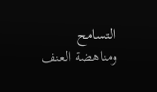التسامح ومناهضة العنف